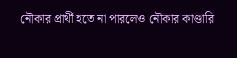নৌকার প্রার্থী হতে না পারলেও নৌকার কাণ্ডারি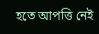হতে আপত্তি নেই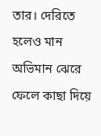তার। দেরিতে হলেও মান অভিমান ঝেরে ফেলে কাছা দিয়ে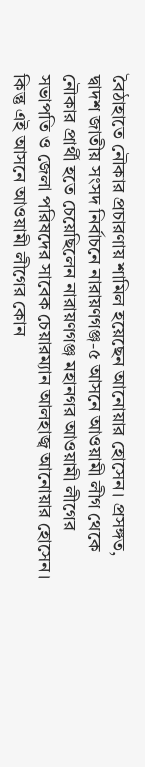বৈঠাহাতে নৌকার প্রচারণায় শামিল হয়েছেন আনোয়ার হোসেন। প্রসঙ্গত, দ্বাদশ জাতীয় সংসদ নির্বাচনে নারায়ণগঞ্জ-৫ আসনে আওয়ামী লীগ থেকে নৌকার প্রার্থী হতে চেয়েছিলেন নারায়ণগঞ্জ মহানগর আওয়ামী লীগের সভাপতি ও জেলা পরিষদের সাবেক চেয়ারম্যান আলহাজ্ব আনোয়ার হোসেন।
কিন্তু এই আসনে আওয়ামী লীগের কোন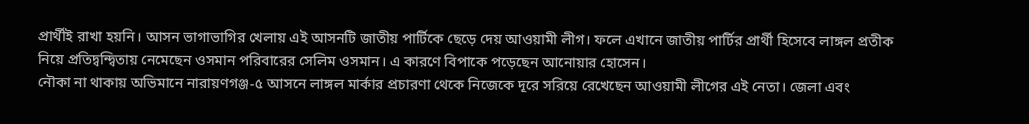প্রার্থীই রাখা হয়নি। আসন ভাগাভাগির খেলায় এই আসনটি জাতীয় পার্টিকে ছেড়ে দেয় আওয়ামী লীগ। ফলে এখানে জাতীয় পার্টির প্রার্থী হিসেবে লাঙ্গল প্রতীক নিয়ে প্রতিদ্বন্দ্বিতায় নেমেছেন ওসমান পরিবারের সেলিম ওসমান। এ কারণে বিপাকে পড়েছেন আনোয়ার হোসেন।
নৌকা না থাকায় অভিমানে নারায়ণগঞ্জ-৫ আসনে লাঙ্গল মার্কার প্রচারণা থেকে নিজেকে দূরে সরিয়ে রেখেছেন আওয়ামী লীগের এই নেতা। জেলা এবং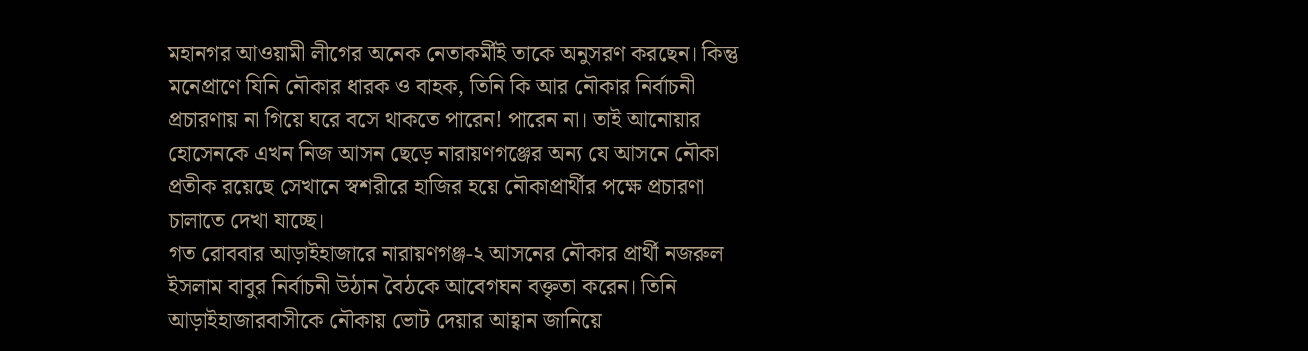মহানগর আওয়ামী লীগের অনেক নেতাকর্মীই তাকে অনুসরণ করছেন। কিন্তু মনেপ্রাণে যিনি নৌকার ধারক ও বাহক, তিনি কি আর নৌকার নির্বাচনী প্রচারণায় না গিয়ে ঘরে বসে থাকতে পারেন! পারেন না। তাই আনোয়ার হোসেনকে এখন নিজ আসন ছেড়ে নারায়ণগঞ্জের অন্য যে আসনে নৌকা প্রতীক রয়েছে সেখানে স্বশরীরে হাজির হয়ে নৌকাপ্রার্থীর পক্ষে প্রচারণা চালাতে দেখা যাচ্ছে।
গত রোববার আড়াইহাজারে নারায়ণগঞ্জ-২ আসনের নৌকার প্রার্থী নজরুল ইসলাম বাবুর নির্বাচনী উঠান বৈঠকে আবেগঘন বক্তৃতা করেন। তিনি আড়াইহাজারবাসীকে নৌকায় ভোট দেয়ার আহ্বান জানিয়ে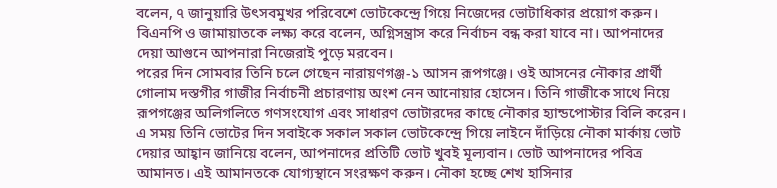বলেন, ৭ জানুয়ারি উৎসবমুখর পরিবেশে ভোটকেন্দ্রে গিয়ে নিজেদের ভোটাধিকার প্রয়োগ করুন। বিএনপি ও জামায়াতকে লক্ষ্য করে বলেন, অগ্নিসন্ত্রাস করে নির্বাচন বন্ধ করা যাবে না। আপনাদের দেয়া আগুনে আপনারা নিজেরাই পুড়ে মরবেন।
পরের দিন সোমবার তিনি চলে গেছেন নারায়ণগঞ্জ-১ আসন রূপগঞ্জে। ওই আসনের নৌকার প্রার্থী গোলাম দস্তগীর গাজীর নির্বাচনী প্রচারণায় অংশ নেন আনোয়ার হোসেন। তিনি গাজীকে সাথে নিয়ে রূপগঞ্জের অলিগলিতে গণসংযোগ এবং সাধারণ ভোটারদের কাছে নৌকার হ্যান্ডপোস্টার বিলি করেন।
এ সময় তিনি ভোটের দিন সবাইকে সকাল সকাল ভোটকেন্দ্রে গিয়ে লাইনে দাঁড়িয়ে নৌকা মার্কায় ভোট দেয়ার আহ্বান জানিয়ে বলেন, আপনাদের প্রতিটি ভোট খুবই মূল্যবান। ভোট আপনাদের পবিত্র আমানত। এই আমানতকে যোগ্যস্থানে সংরক্ষণ করুন। নৌকা হচ্ছে শেখ হাসিনার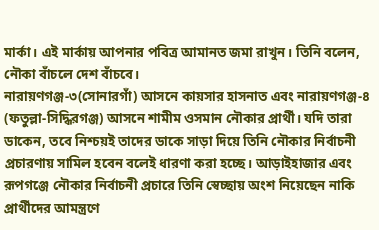মার্কা। এই মার্কায় আপনার পবিত্র আমানত জমা রাখুন। তিনি বলেন, নৌকা বাঁচলে দেশ বাঁচবে।
নারায়ণগঞ্জ-৩(সোনারগাঁ) আসনে কায়সার হাসনাত এবং নারায়ণগঞ্জ-৪ (ফতুল্লা-সিদ্ধিরগঞ্জ) আসনে শামীম ওসমান নৌকার প্রার্থী। যদি তারা ডাকেন, তবে নিশ্চয়ই তাদের ডাকে সাড়া দিয়ে তিনি নৌকার নির্বাচনী প্রচারণায় সামিল হবেন বলেই ধারণা করা হচ্ছে। আড়াইহাজার এবং রূপগঞ্জে নৌকার নির্বাচনী প্রচারে তিনি স্বেচ্ছায় অংশ নিয়েছেন নাকি প্রার্থীদের আমন্ত্রণে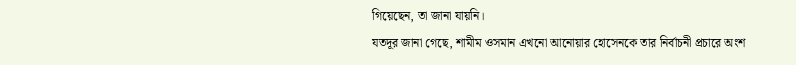গিয়েছেন, তা জানা যায়নি।
যতদূর জানা গেছে, শামীম ওসমান এখনো আনোয়ার হোসেনকে তার নির্বাচনী প্রচারে অংশ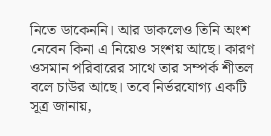নিতে ডাকেননি। আর ডাকলেও তিনি অংশ নেবেন কিনা এ নিয়েও সংশয় আছে। কারণ ওসমান পরিবারের সাথে তার সম্পর্ক শীতল বলে চাউর আছে। তবে নির্ভরযোগ্য একটি সূত্র জানায়,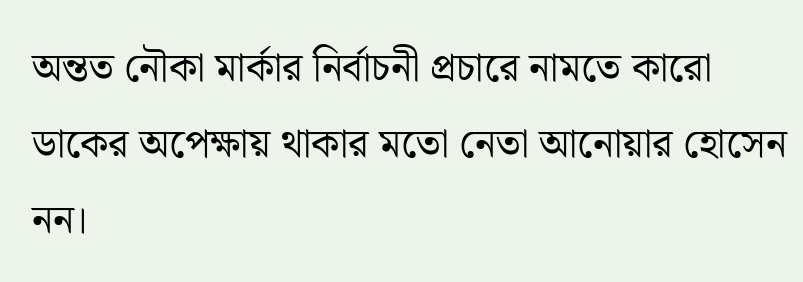অন্তত নৌকা মার্কার নির্বাচনী প্রচারে নামতে কারো ডাকের অপেক্ষায় থাকার মতো নেতা আনোয়ার হোসেন নন।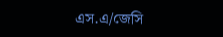এস.এ/জেসি